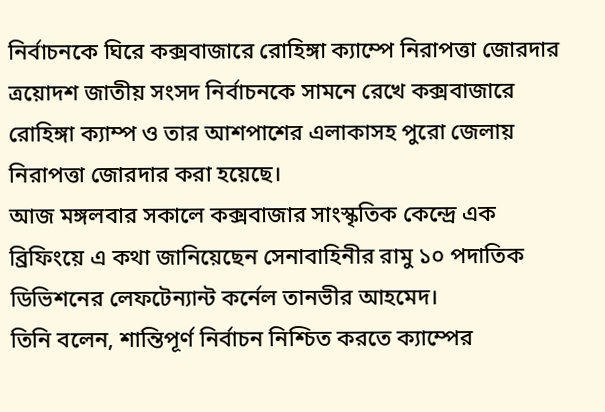নির্বাচনকে ঘিরে কক্সবাজারে রোহিঙ্গা ক্যাম্পে নিরাপত্তা জোরদার
ত্রয়োদশ জাতীয় সংসদ নির্বাচনকে সামনে রেখে কক্সবাজারে রোহিঙ্গা ক্যাম্প ও তার আশপাশের এলাকাসহ পুরো জেলায় নিরাপত্তা জোরদার করা হয়েছে।
আজ মঙ্গলবার সকালে কক্সবাজার সাংস্কৃতিক কেন্দ্রে এক ব্রিফিংয়ে এ কথা জানিয়েছেন সেনাবাহিনীর রামু ১০ পদাতিক ডিভিশনের লেফটেন্যান্ট কর্নেল তানভীর আহমেদ।
তিনি বলেন, শান্তিপূর্ণ নির্বাচন নিশ্চিত করতে ক্যাম্পের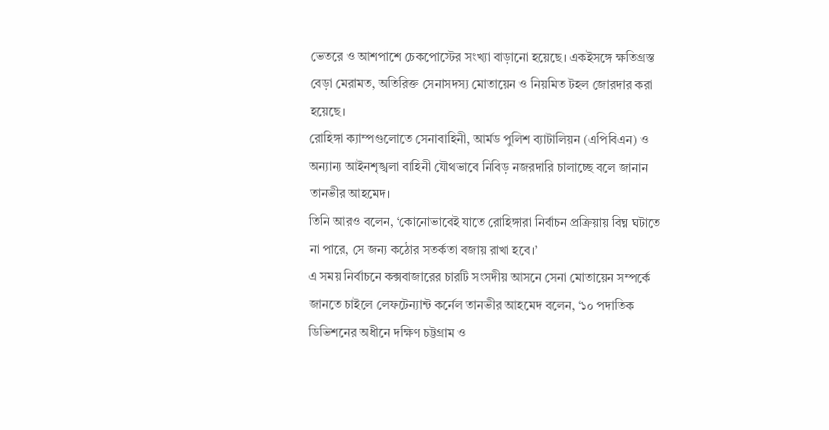ভেতরে ও আশপাশে চেকপোস্টের সংখ্যা বাড়ানো হয়েছে। একইসঙ্গে ক্ষতিগ্রস্ত বেড়া মেরামত, অতিরিক্ত সেনাসদস্য মোতায়েন ও নিয়মিত টহল জোরদার করা হয়েছে।
রোহিঙ্গা ক্যাম্পগুলোতে সেনাবাহিনী, আর্মড পুলিশ ব্যাটালিয়ন (এপিবিএন) ও অন্যান্য আইনশৃঙ্খলা বাহিনী যৌথভাবে নিবিড় নজরদারি চালাচ্ছে বলে জানান তানভীর আহমেদ।
তিনি আরও বলেন, ‘কোনোভাবেই যাতে রোহিঙ্গারা নির্বাচন প্রক্রিয়ায় বিঘ্ন ঘটাতে না পারে, সে জন্য কঠোর সতর্কতা বজায় রাখা হবে।’
এ সময় নির্বাচনে কক্সবাজারের চারটি সংসদীয় আসনে সেনা মোতায়েন সম্পর্কে জানতে চাইলে লেফটেন্যান্ট কর্নেল তানভীর আহমেদ বলেন, ‘১০ পদাতিক ডিভিশনের অধীনে দক্ষিণ চট্টগ্রাম ও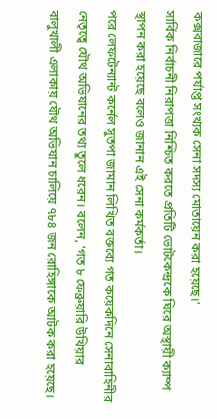কক্সবাজারে পর্যাপ্ত সংখ্যক সেনা সদস্য মোতায়েন করা হয়েছে।’
সার্বিক নির্বাচনী নিরাপত্তা নিশ্চিত করতে প্রতিটি ভোটকেন্দ্রকে ঘিরে অস্থায়ী ক্যাম্প স্থাপন করা হয়েছে বলেও জানান এই সেনা কর্মকর্তা।
পরে লেফটেন্যান্ট কর্নেল সুতপা জামান লিখিত বক্তব্যে গত কয়েকদিনে সেনাবাহিনীর নেতৃত্বে যৌথ অভিযানের তথ্য তুলে ধরেন। বলেন, ‘গত ৮ ফেব্রুয়ারি উখিয়ার বালুখালী এলাকায় যৌথ অভিযান চালিয়ে ৭৮৪ জন রোহিঙ্গাকে আটক করা হয়েছে।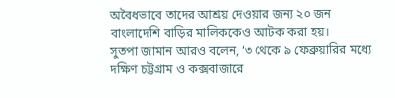অবৈধভাবে তাদের আশ্রয় দেওয়ার জন্য ২০ জন বাংলাদেশি বাড়ির মালিককেও আটক করা হয়।
সুতপা জামান আরও বলেন, ‘৩ থেকে ৯ ফেব্রুয়ারির মধ্যে দক্ষিণ চট্টগ্রাম ও কক্সবাজারে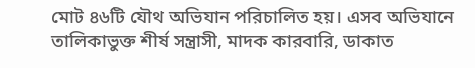মোট ৪৬টি যৌথ অভিযান পরিচালিত হয়। এসব অভিযানে তালিকাভুক্ত শীর্ষ সন্ত্রাসী, মাদক কারবারি, ডাকাত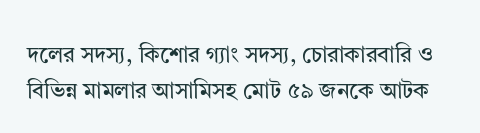দলের সদস্য, কিশোর গ্যাং সদস্য, চোরাকারবারি ও বিভিন্ন মামলার আসামিসহ মোট ৫৯ জনকে আটক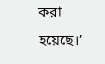করা হয়েছে।’